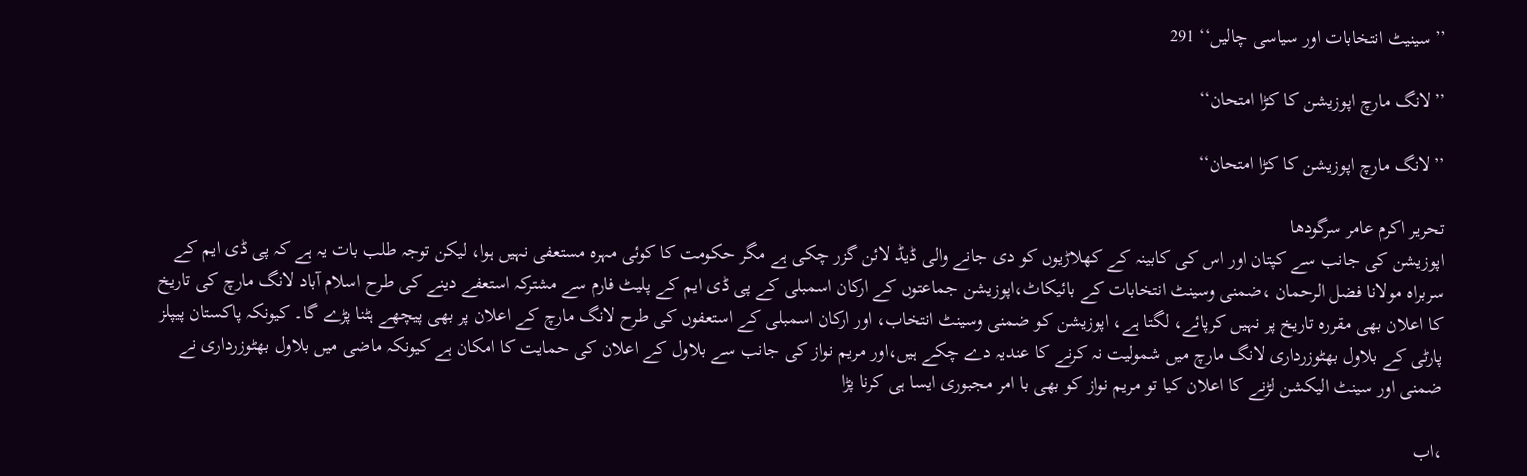’’سینیٹ انتخابات اور سیاسی چالیں‘‘ 291

’’لانگ مارچ اپوزیشن کا کڑا امتحان‘‘

’’لانگ مارچ اپوزیشن کا کڑا امتحان‘‘

تحریر اکرم عامر سرگودھا
اپوزیشن کی جانب سے کپتان اور اس کی کابینہ کے کھلاڑیوں کو دی جانے والی ڈیڈ لائن گزر چکی ہے مگر حکومت کا کوئی مہرہ مستعفی نہیں ہوا، لیکن توجہ طلب بات یہ ہے کہ پی ڈی ایم کے سربراہ مولانا فضل الرحمان ،ضمنی وسینٹ انتخابات کے بائیکاٹ،اپوزیشن جماعتوں کے ارکان اسمبلی کے پی ڈی ایم کے پلیٹ فارم سے مشترکہ استعفے دینے کی طرح اسلام آباد لانگ مارچ کی تاریخ کا اعلان بھی مقررہ تاریخ پر نہیں کرپائے، لگتا ہے، اپوزیشن کو ضمنی وسینٹ انتخاب، اور ارکان اسمبلی کے استعفوں کی طرح لانگ مارچ کے اعلان پر بھی پیچھے ہٹنا پڑے گا۔ کیونکہ پاکستان پیپلز پارٹی کے بلاول بھٹوزرداری لانگ مارچ میں شمولیت نہ کرنے کا عندیہ دے چکے ہیں،اور مریم نواز کی جانب سے بلاول کے اعلان کی حمایت کا امکان ہے کیونکہ ماضی میں بلاول بھٹوزرداری نے ضمنی اور سینٹ الیکشن لڑنے کا اعلان کیا تو مریم نواز کو بھی با امر مجبوری ایسا ہی کرنا پڑا

،اب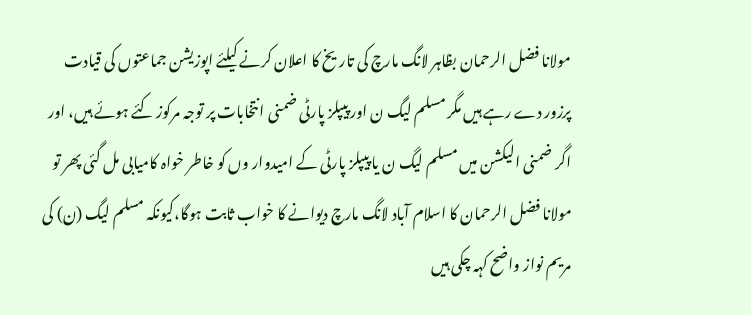مولانا فضل الرحمان بظاہر لانگ مارچ کی تاریخ کا اعلان کرنے کیلئے اپوزیشن جماعتوں کی قیادت پرزور دے رہے ہیں مگر مسلم لیگ ن اور پیپلز پارٹی ضمنی انتخابات پر توجہ مرکوز کئے ہوئے ہیں، اور اگر ضمنی الیکشن میں مسلم لیگ ن یا پیپلز پارٹی کے امیدوار وں کو خاطر خواہ کامیابی مل گئی پھر تو مولانا فضل الرحمان کا اسلام آباد لانگ مارچ دیوانے کا خواب ثابت ہوگا،کیونکہ مسلم لیگ (ن) کی مریم نواز واضح کہہ چکی ہیں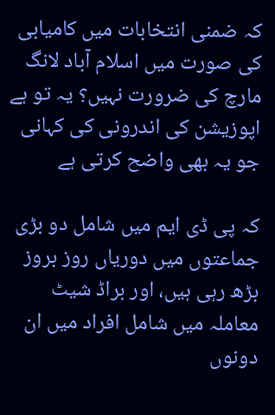کہ ضمنی انتخابات میں کامیابی کی صورت میں اسلام آباد لانگ مارچ کی ضرورت نہیں؟ یہ تو ہے اپوزیشن کی اندرونی کی کہانی جو یہ بھی واضح کرتی ہے

کہ پی ڈی ایم میں شامل دو بڑی جماعتوں میں دوریاں روز بروز بڑھ رہی ہیں، اور براڈ شیٹ معاملہ میں شامل افراد میں ان دونوں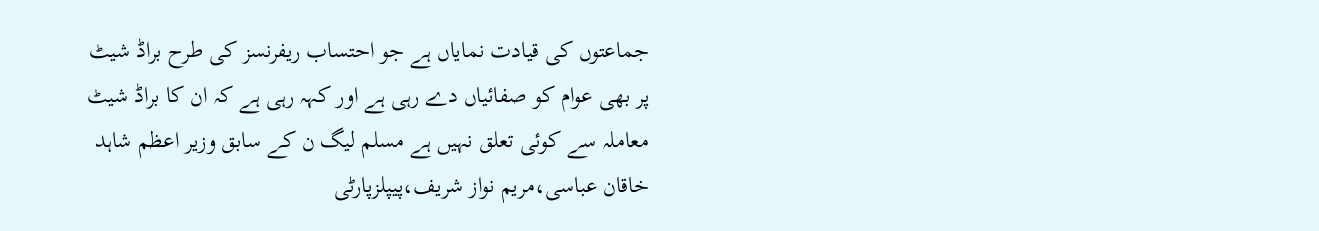جماعتوں کی قیادت نمایاں ہے جو احتساب ریفرنسز کی طرح براڈ شیٹ پر بھی عوام کو صفائیاں دے رہی ہے اور کہہ رہی ہے کہ ان کا براڈ شیٹ معاملہ سے کوئی تعلق نہیں ہے مسلم لیگ ن کے سابق وزیر اعظم شاہد خاقان عباسی،مریم نواز شریف،پیپلزپارٹی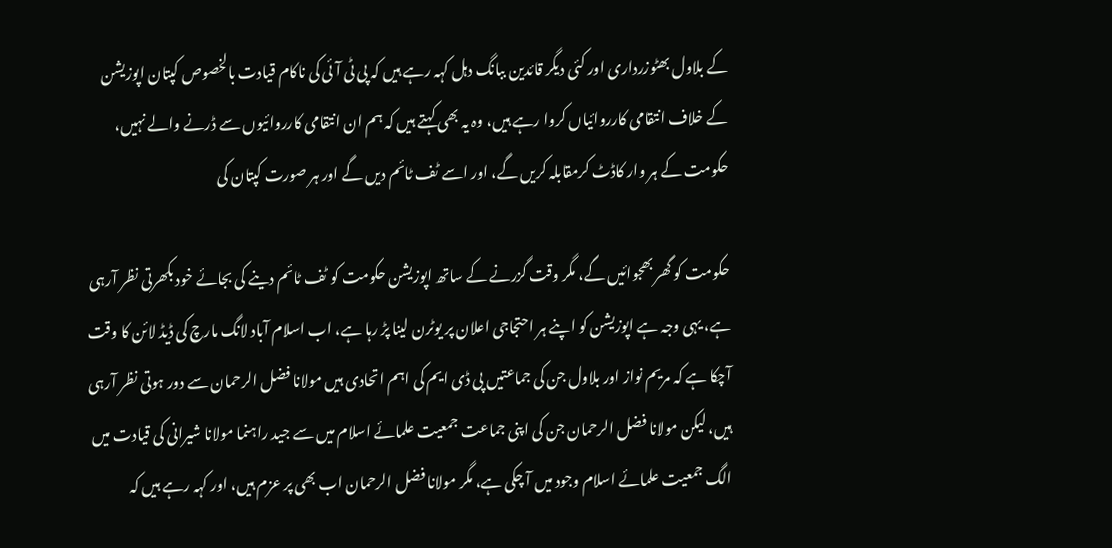کے بلاول بھٹوزرداری اور کئی دیگر قائدین ببانگ دہل کہہ رہے ہیں کہ پی ٹی آئی کی ناکام قیادت بالخصوص کپتان اپوزیشن کے خلاف انتقامی کارروائیاں کروا رہے ہیں، وہ یہ بھی کہتے ہیں کہ ہم ان انتقامی کارروائیوں سے ڈرنے والے نہیں، حکومت کے ہر وار کاڈٹ کرمقابلہ کریں گے، اور اسے ٹف ٹائم دیں گے اور ہر صورت کپتان کی

حکومت کو گھر بھجوائیں گے، مگر وقت گزرنے کے ساتھ اپوزیشن حکومت کو ٹف ٹائم دینے کی بجائے خود بکھرتی نظر آرہی ہے، یہی وجہ ہے اپوزیشن کو اپنے ہر احتجاجی اعلان پر یوٹرن لینا پڑ رہا ہے، اب اسلام آباد لانگ مارچ کی ڈیڈ لائن کا وقت آچکا ہے کہ مریم نواز اور بلاول جن کی جماعتیں پی ڈی ایم کی اہم اتحادی ہیں مولانا فضل الرحمان سے دور ہوتی نظر آرہی ہیں، لیکن مولانا فضل الرحمان جن کی اپنی جماعت جمعیت علمائے اسلام میں سے جید راہنما مولانا شیرانی کی قیادت میں الگ جمعیت علمائے اسلام وجود میں آ چکی ہے، مگر مولانا فضل الرحمان اب بھی پر عزم ہیں، اور کہہ رہے ہیں کہ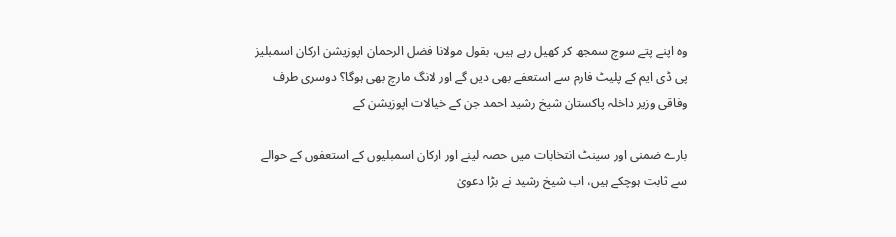وہ اپنے پتے سوچ سمجھ کر کھیل رہے ہیں، بقول مولانا فضل الرحمان اپوزیشن ارکان اسمبلیز پی ڈی ایم کے پلیٹ فارم سے استعفے بھی دیں گے اور لانگ مارچ بھی ہوگا؟ دوسری طرف وفاقی وزیر داخلہ پاکستان شیخ رشید احمد جن کے خیالات اپوزیشن کے

بارے ضمنی اور سینٹ انتخابات میں حصہ لینے اور ارکان اسمبلیوں کے استعفوں کے حوالے سے ثابت ہوچکے ہیں، اب شیخ رشید نے بڑا دعویٰ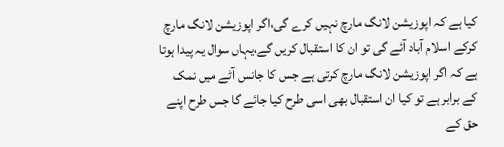کیا ہے کہ اپوزیشن لانگ مارچ نہیں کرے گی،اگر اپوزیشن لانگ مارچ کرکے اسلام آباد آئے گی تو ان کا استقبال کریں گے،یہاں سوال یہ پیدا ہوتا ہے کہ اگر اپوزیشن لانگ مارچ کرتی ہے جس کا جانس آٹے میں نمک کے برابر ہے تو کیا ان استقبال بھی اسی طرح کیا جائے گا جس طرح اپنے حق کے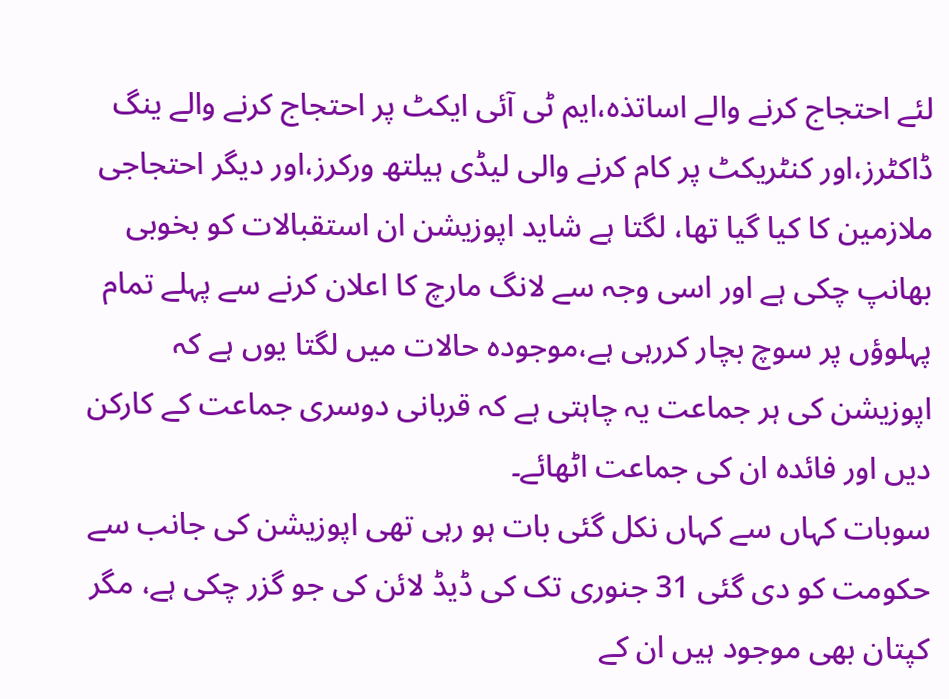لئے احتجاج کرنے والے اساتذہ،ایم ٹی آئی ایکٹ پر احتجاج کرنے والے ینگ ڈاکٹرز،اور کنٹریکٹ پر کام کرنے والی لیڈی ہیلتھ ورکرز،اور دیگر احتجاجی ملازمین کا کیا گیا تھا، لگتا ہے شاید اپوزیشن ان استقبالات کو بخوبی بھانپ چکی ہے اور اسی وجہ سے لانگ مارچ کا اعلان کرنے سے پہلے تمام پہلوؤں پر سوچ بچار کررہی ہے،موجودہ حالات میں لگتا یوں ہے کہ اپوزیشن کی ہر جماعت یہ چاہتی ہے کہ قربانی دوسری جماعت کے کارکن دیں اور فائدہ ان کی جماعت اٹھائے۔
سوبات کہاں سے کہاں نکل گئی بات ہو رہی تھی اپوزیشن کی جانب سے حکومت کو دی گئی 31 جنوری تک کی ڈیڈ لائن کی جو گزر چکی ہے، مگر کپتان بھی موجود ہیں ان کے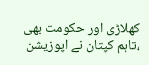کھلاڑی اور حکومت بھی ،تاہم کپتان نے اپوزیشن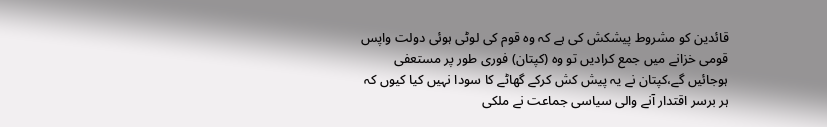قائدین کو مشروط پیشکش کی ہے کہ وہ قوم کی لوٹی ہوئی دولت واپس قومی خزانے میں جمع کرادیں تو وہ (کپتان) فوری طور پر مستعفی ہوجائیں گے،کپتان نے یہ پیش کش کرکے گھاٹے کا سودا نہیں کیا کیوں کہ ہر برسر اقتدار آنے والی سیاسی جماعت نے ملکی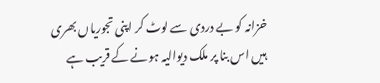خزانہ کو بے دردی سے لوٹ کر اپنی تجوریاں بھری ہیں اس بنا پر ملک دیوالیہ ہونے کے قریب ہے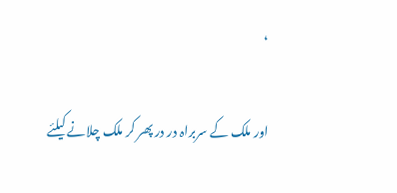،

اور ملک کے سربراہ در در پھر کر ملک چلانے کیلئے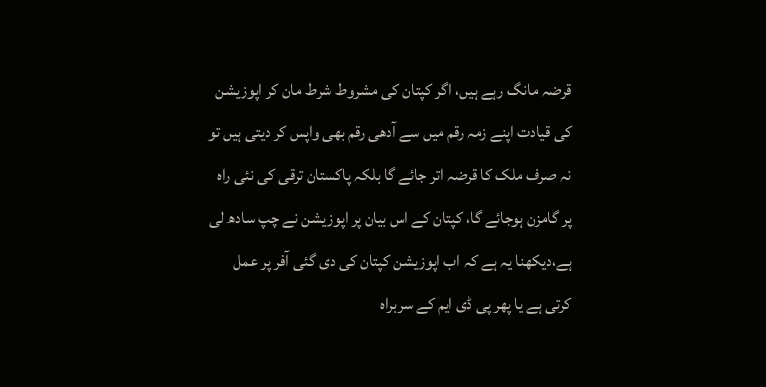قرضہ مانگ رہے ہیں، اگر کپتان کی مشروط شرط مان کر اپوزیشن کی قیادت اپنے زمہ رقم میں سے آدھی رقم بھی واپس کر دیتی ہیں تو نہ صرف ملک کا قرضہ اتر جائے گا بلکہ پاکستان ترقی کی نئی راہ پر گامزن ہوجائے گا، کپتان کے اس بیان پر اپوزیشن نے چپ سادھ لی ہے،دیکھنا یہ ہے کہ اب اپوزیشن کپتان کی دی گئی آفر پر عمل کرتی ہے یا پھر پی ڈی ایم کے سربراہ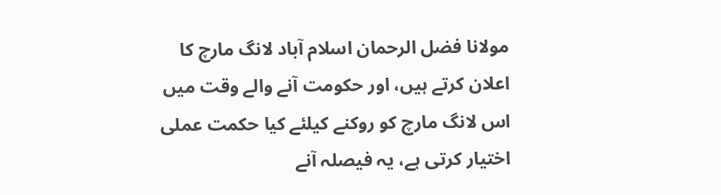مولانا فضل الرحمان اسلام آباد لانگ مارچ کا اعلان کرتے ہیں، اور حکومت آنے والے وقت میں اس لانگ مارچ کو روکنے کیلئے کیا حکمت عملی اختیار کرتی ہے، یہ فیصلہ آنے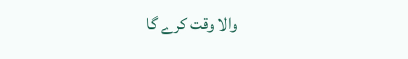والا وقت کرے گا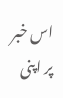اس خبر پر اپنی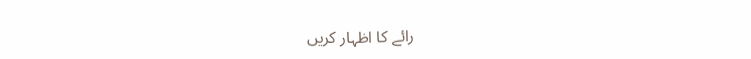رائے کا اظہار کریں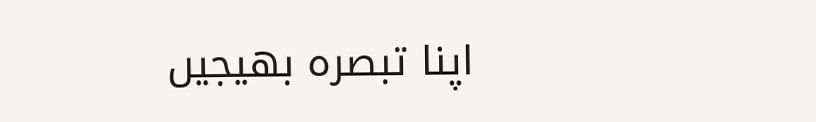اپنا تبصرہ بھیجیں